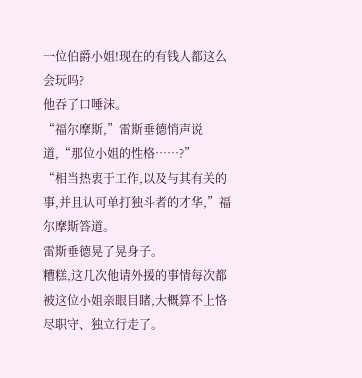一位伯爵小姐!现在的有钱人都这么会玩吗?
他吞了口唾沫。
“福尔摩斯,”雷斯垂德悄声说道,“那位小姐的性格……?”
“相当热衷于工作,以及与其有关的事,并且认可单打独斗者的才华,”福尔摩斯答道。
雷斯垂德晃了晃身子。
糟糕,这几次他请外援的事情每次都被这位小姐亲眼目睹,大概算不上恪尽职守、独立行走了。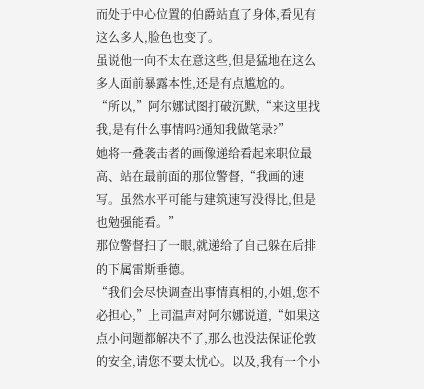而处于中心位置的伯爵站直了身体,看见有这么多人,脸色也变了。
虽说他一向不太在意这些,但是猛地在这么多人面前暴露本性,还是有点尴尬的。
“所以,”阿尔娜试图打破沉默,“来这里找我,是有什么事情吗?通知我做笔录?”
她将一叠袭击者的画像递给看起来职位最高、站在最前面的那位警督,“我画的速写。虽然水平可能与建筑速写没得比,但是也勉强能看。”
那位警督扫了一眼,就递给了自己躲在后排的下属雷斯垂德。
“我们会尽快调查出事情真相的,小姐,您不必担心,”上司温声对阿尔娜说道,“如果这点小问题都解决不了,那么也没法保证伦敦的安全,请您不要太忧心。以及,我有一个小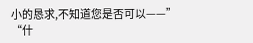小的恳求,不知道您是否可以——”
“什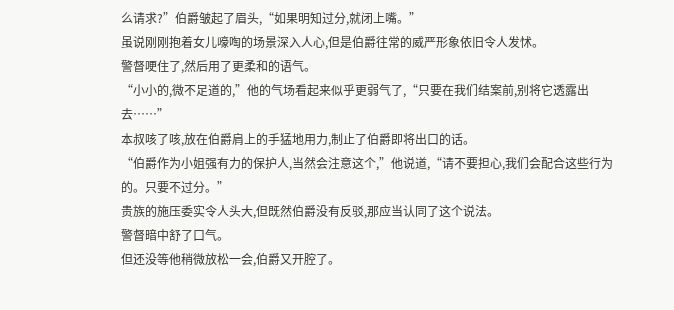么请求?”伯爵皱起了眉头,“如果明知过分,就闭上嘴。”
虽说刚刚抱着女儿嚎啕的场景深入人心,但是伯爵往常的威严形象依旧令人发怵。
警督哽住了,然后用了更柔和的语气。
“小小的,微不足道的,”他的气场看起来似乎更弱气了,“只要在我们结案前,别将它透露出去……”
本叔咳了咳,放在伯爵肩上的手猛地用力,制止了伯爵即将出口的话。
“伯爵作为小姐强有力的保护人,当然会注意这个,”他说道,“请不要担心,我们会配合这些行为的。只要不过分。”
贵族的施压委实令人头大,但既然伯爵没有反驳,那应当认同了这个说法。
警督暗中舒了口气。
但还没等他稍微放松一会,伯爵又开腔了。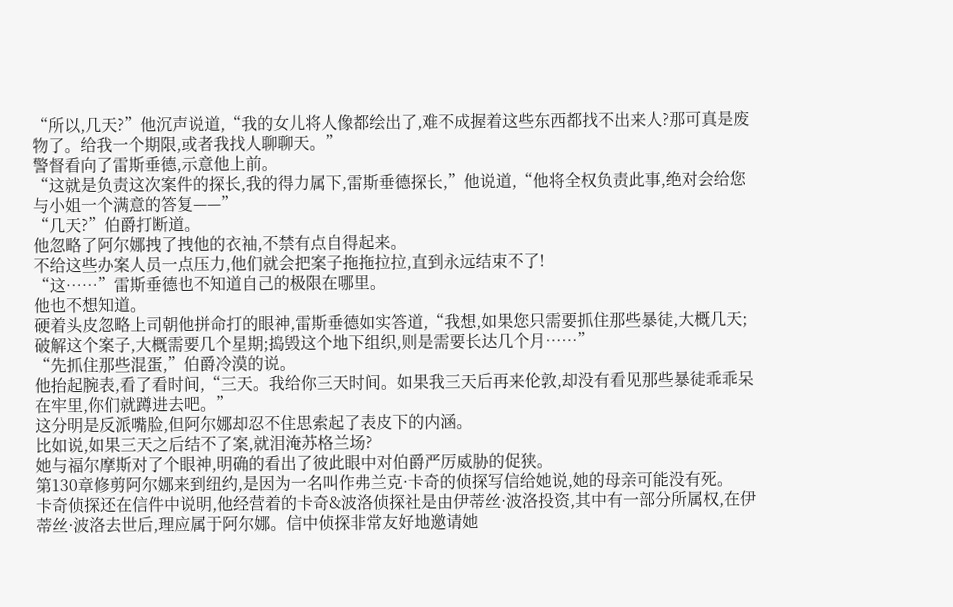“所以,几天?”他沉声说道,“我的女儿将人像都绘出了,难不成握着这些东西都找不出来人?那可真是废物了。给我一个期限,或者我找人聊聊天。”
警督看向了雷斯垂德,示意他上前。
“这就是负责这次案件的探长,我的得力属下,雷斯垂德探长,”他说道,“他将全权负责此事,绝对会给您与小姐一个满意的答复——”
“几天?”伯爵打断道。
他忽略了阿尔娜拽了拽他的衣袖,不禁有点自得起来。
不给这些办案人员一点压力,他们就会把案子拖拖拉拉,直到永远结束不了!
“这……”雷斯垂德也不知道自己的极限在哪里。
他也不想知道。
硬着头皮忽略上司朝他拼命打的眼神,雷斯垂德如实答道,“我想,如果您只需要抓住那些暴徒,大概几天;破解这个案子,大概需要几个星期;捣毁这个地下组织,则是需要长达几个月……”
“先抓住那些混蛋,”伯爵冷漠的说。
他抬起腕表,看了看时间,“三天。我给你三天时间。如果我三天后再来伦敦,却没有看见那些暴徒乖乖呆在牢里,你们就蹲进去吧。”
这分明是反派嘴脸,但阿尔娜却忍不住思索起了表皮下的内涵。
比如说,如果三天之后结不了案,就泪淹苏格兰场?
她与福尔摩斯对了个眼神,明确的看出了彼此眼中对伯爵严厉威胁的促狭。
第130章修剪阿尔娜来到纽约,是因为一名叫作弗兰克·卡奇的侦探写信给她说,她的母亲可能没有死。
卡奇侦探还在信件中说明,他经营着的卡奇&波洛侦探社是由伊蒂丝·波洛投资,其中有一部分所属权,在伊蒂丝·波洛去世后,理应属于阿尔娜。信中侦探非常友好地邀请她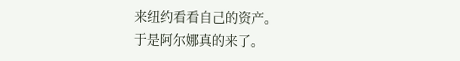来纽约看看自己的资产。
于是阿尔娜真的来了。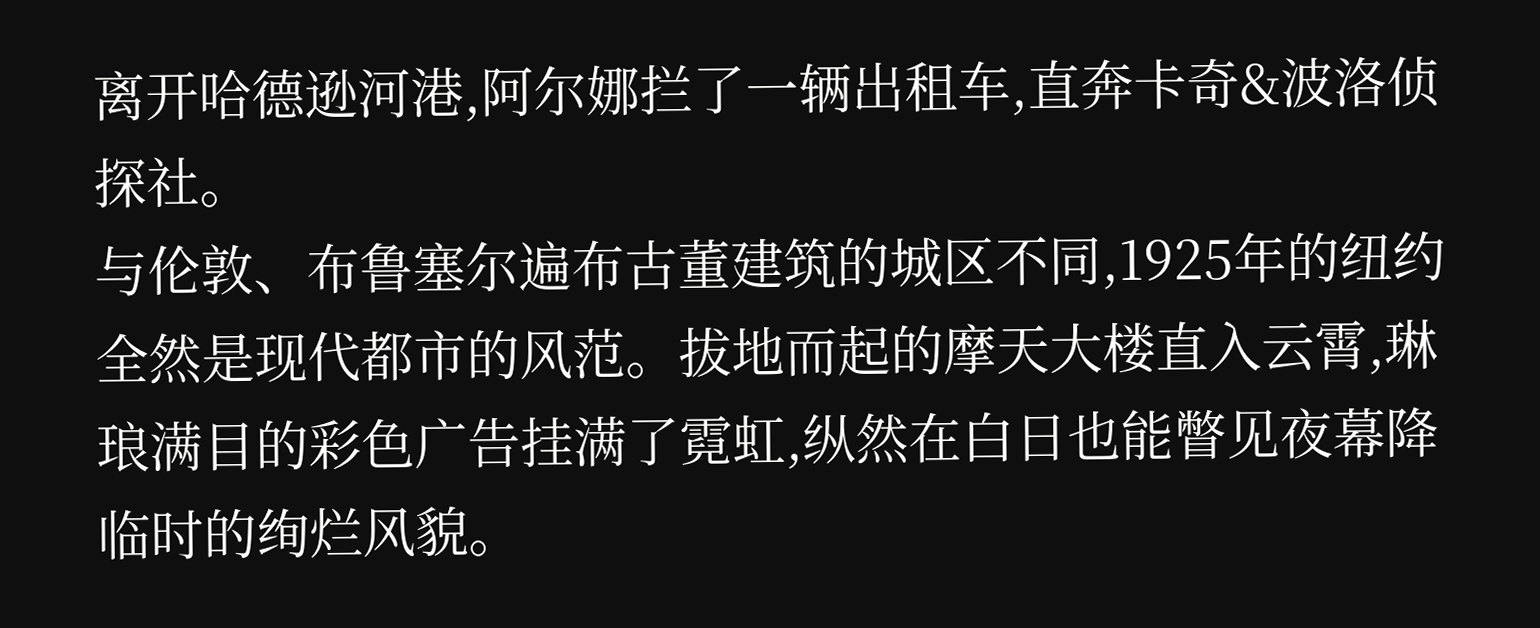离开哈德逊河港,阿尔娜拦了一辆出租车,直奔卡奇&波洛侦探社。
与伦敦、布鲁塞尔遍布古董建筑的城区不同,1925年的纽约全然是现代都市的风范。拔地而起的摩天大楼直入云霄,琳琅满目的彩色广告挂满了霓虹,纵然在白日也能瞥见夜幕降临时的绚烂风貌。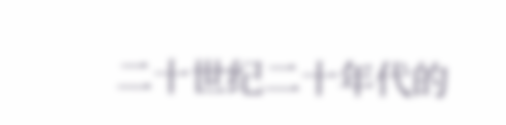二十世纪二十年代的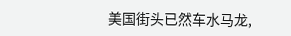美国街头已然车水马龙,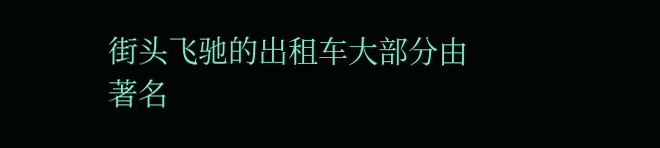街头飞驰的出租车大部分由著名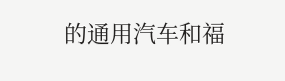的通用汽车和福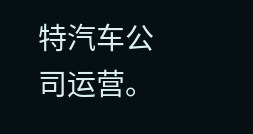特汽车公司运营。